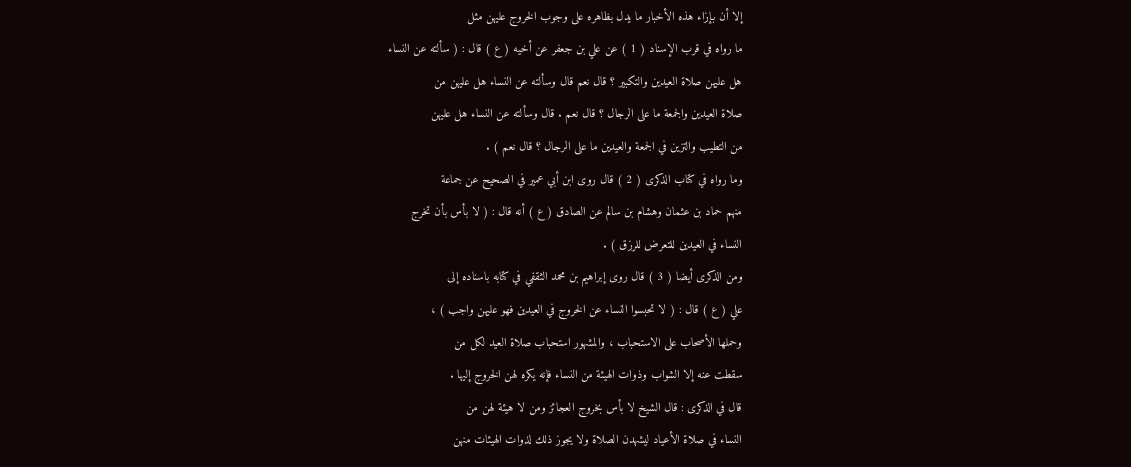إلا أن بإزاء هذه الأخبار ما يدل بظاهره على وجوب الخروج عليهن مثل
ما رواه في قرب الإسناد ( 1 ) عن علي بن جعفر عن أخيه ( ع ) قال : ( سألته عن النساء
هل عليهن صلاة العيدين والتكبير ؟ قال نعم قال وسألته عن النساء هل عليهن من
صلاة العيدين والجمعة ما على الرجال ؟ قال نعم . قال وسألته عن النساء هل عليهن
من التطيب والتزين في الجمعة والعيدين ما على الرجال ؟ قال نعم ) .
وما رواه في كتاب الذكرى ( 2 ) قال روى ابن أبي عمير في الصحيح عن جماعة
منهم حماد بن عثمان وهشام بن سالم عن الصادق ( ع ) أنه قال : ( لا بأس بأن تخرج
النساء في العيدين للتعرض للرزق ) .
ومن الذكرى أيضا ( 3 ) قال روى إبراهيم بن محمد الثقفي في كتابه باسناده إلى
علي ( ع ) قال : ( لا تحبسوا النساء عن الخروج في العيدين فهو عليهن واجب ) ،
وحملها الأصحاب على الاستحباب ، والمشهور استحباب صلاة العيد لكل من
سقطت عنه إلا الشواب وذوات الهيئة من النساء فإنه يكره لهن الخروج إليها .
قال في الذكرى : قال الشيخ لا بأس بخروج العجائز ومن لا هيئة لهن من
النساء في صلاة الأعياد ليشهدن الصلاة ولا يجوز ذلك لذوات الهيئات منهن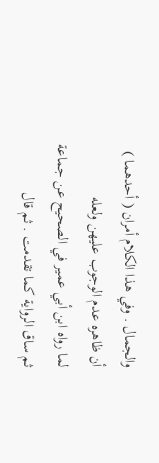والجمال . وفي هذا الكلام أمران ( أحدهما ) أن ظاهره عدم الوجوب عليهن ولعله
لما رواه ابن أبي عمير في الصحيح عن جماعة ثم ساق الرواية كما تقدمت . ثم قال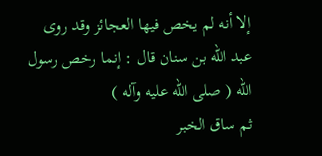إلا أنه لم يخص فيها العجائز وقد روى عبد الله بن سنان قال : إنما رخص رسول الله ( صلى الله عليه وآله )
ثم ساق الخبر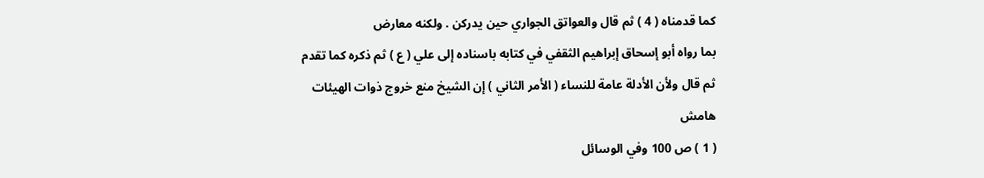كما قدمناه ( 4 ) ثم قال والعواتق الجواري حين يدركن . ولكنه معارض
بما رواه أبو إسحاق إبراهيم الثقفي في كتابه باسناده إلى علي ( ع ) ثم ذكره كما تقدم
ثم قال ولأن الأدلة عامة للنساء ( الأمر الثاني ) إن الشيخ منع خروج ذوات الهيئات
هامش
( 1 ) ص 100 وفي الوسائل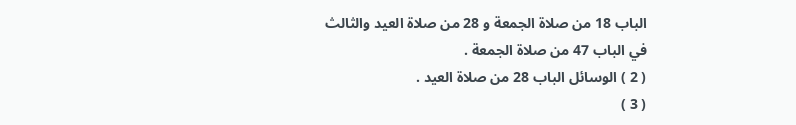الباب 18 من صلاة الجمعة و 28 من صلاة العيد والثالث
في الباب 47 من صلاة الجمعة .
( 2 ) الوسائل الباب 28 من صلاة العيد .
( 3 )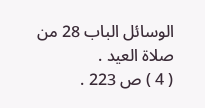الوسائل الباب 28 من صلاة العيد .
( 4 ) ص 223 .